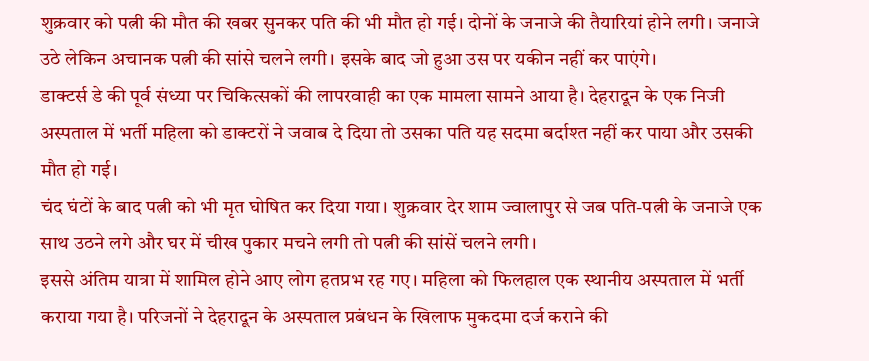शुक्रवार को पत्नी की मौत की खबर सुनकर पति की भी मौत हो गई। दोनों के जनाजे की तैयारियां होने लगी। जनाजे उठे लेकिन अचानक पत्नी की सांसे चलने लगी। इसके बाद जो हुआ उस पर यकीन नहीं कर पाएंगे।
डाक्टर्स डे की पूर्व संध्या पर चिकित्सकों की लापरवाही का एक मामला सामने आया है। देहरादून के एक निजी अस्पताल में भर्ती महिला को डाक्टरों ने जवाब दे दिया तो उसका पति यह सदमा बर्दाश्त नहीं कर पाया और उसकी मौत हो गई।
चंद घंटों के बाद पत्नी को भी मृत घोषित कर दिया गया। शुक्रवार देर शाम ज्वालापुर से जब पति-पत्नी के जनाजे एक साथ उठने लगे और घर में चीख पुकार मचने लगी तो पत्नी की सांसें चलने लगी।
इससे अंतिम यात्रा में शामिल होने आए लोग हतप्रभ रह गए। महिला को फिलहाल एक स्थानीय अस्पताल में भर्ती कराया गया है। परिजनों ने देहरादून के अस्पताल प्रबंधन के खिलाफ मुकदमा दर्ज कराने की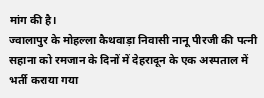मांग की है।
ज्वालापुर के मोहल्ला कैथवाड़ा निवासी नानू पीरजी की पत्नी सहाना को रमजान के दिनों में देहरादून के एक अस्पताल में भर्ती कराया गया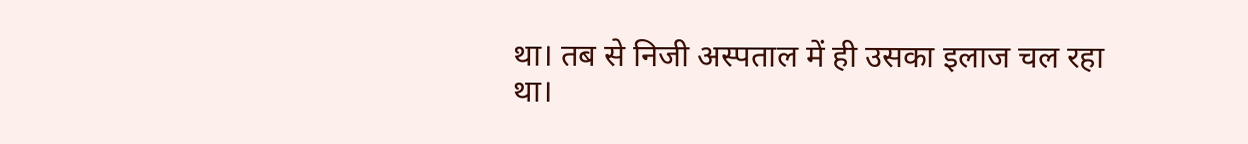था। तब से निजी अस्पताल में ही उसका इलाज चल रहा था।